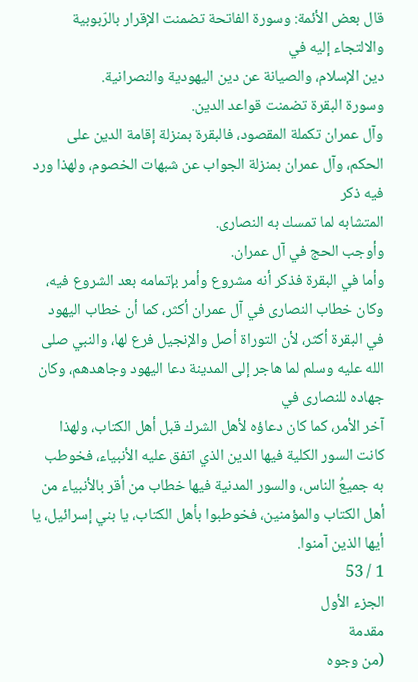قال بعض الأئمة: وسورة الفاتحة تضمنت الإقرار بالرّبوبية والالتجاء إليه في
دين الإسلام، والصيانة عن دين اليهودية والنصرانية.
وسورة البقرة تضمنت قواعد الدين.
وآل عمران تكملة المقصود، فالبقرة بمنزلة إقامة الدين على
الحكم، وآل عمران بمنزلة الجواب عن شبهات الخصوم، ولهذا ورد فيه ذكر
المتشابه لما تمسك به النصارى.
وأوجب الحج في آل عمران.
وأما في البقرة فذكر أنه مشروع وأمر بإتمامه بعد الشروع فيه، وكان خطاب النصارى في آل عمران أكثر، كما أن خطاب اليهود في البقرة أكثر، لأن التوراة أصل والإنجيل فرع لها، والنبي صلى الله عليه وسلم لما هاجر إلى المدينة دعا اليهود وجاهدهم، وكان جهاده للنصارى في
آخر الأمر، كما كان دعاؤه لأهل الشرك قبل أهل الكتاب، ولهذا كانت السور الكلية فيها الدين الذي اتفق عليه الأنبياء، فخوطب به جميعُ الناس، والسور المدنية فيها خطاب من أقر بالأنبياء من أهل الكتاب والمؤمنين، فخوطبوا بأهل الكتاب، يا بني إسرائيل، يا أيها الذين آمنوا.
1 / 53
الجزء الأول
مقدمة
(من وجوه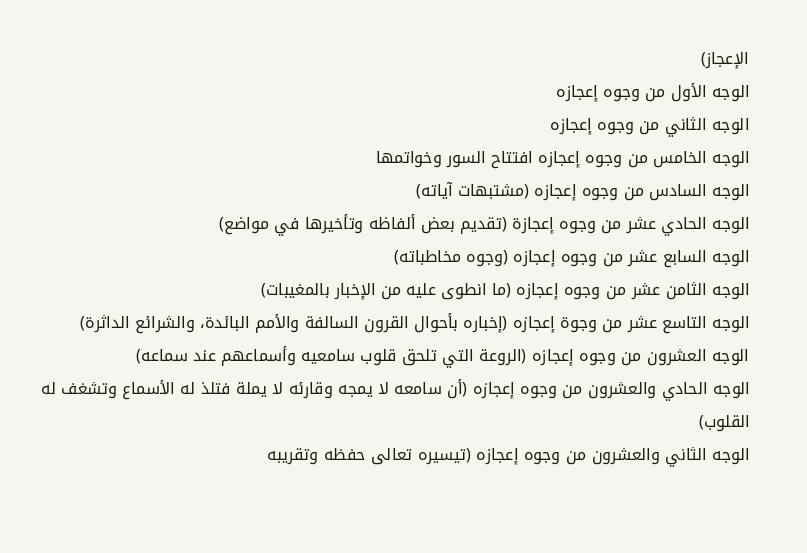الإعجاز)
الوجه الأول من وجوه إعجازه
الوجه الثاني من وجوه إعجازه
الوجه الخامس من وجوه إعجازه افتتاح السور وخواتمها
الوجه السادس من وجوه إعجازه (مشتبهات آياته)
الوجه الحادي عشر من وجوه إعجازة (تقديم بعض ألفاظه وتأخيرها في مواضع)
الوجه السابع عشر من وجوه إعجازه (وجوه مخاطباته)
الوجه الثامن عشر من وجوه إعجازه (ما انطوى عليه من الإخبار بالمغيبات)
الوجه التاسع عشر من وجوة إعجازه (إخباره بأحوال القرون السالفة والأمم البائدة، والشرائع الداثرة)
الوجه العشرون من وجوه إعجازه (الروعة التي تلحق قلوب سامعيه وأسماعهم عند سماعه)
الوجه الحادي والعشرون من وجوه إعجازه (أن سامعه لا يمجه وقارئه لا يملة فتلذ له الأسماع وتشغف له القلوب)
الوجه الثاني والعشرون من وجوه إعجازه (تيسيره تعالى حفظه وتقريبه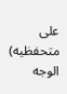على متحفظيه)
الوجه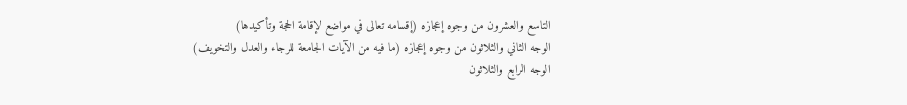التاسع والعشرون من وجوه إعجازه (إقسامه تعالى في مواضع لإقامة الحجة وتأكيدها)
الوجه الثاني والثلاثون من وجوه إعجازه (ما فيه من الآيات الجامعة للرجاء والعدل والتخويف)
الوجه الرابع والثلاثون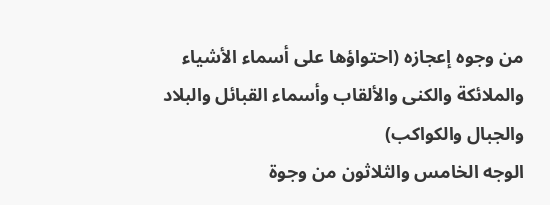من وجوه إعجازه (احتواؤها على أسماء الأشياء والملائكة والكنى والألقاب وأسماء القبائل والبلاد والجبال والكواكب)
الوجه الخامس والثلاثون من وجوة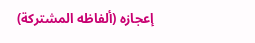إعجازه (ألفاظه المشتركة)